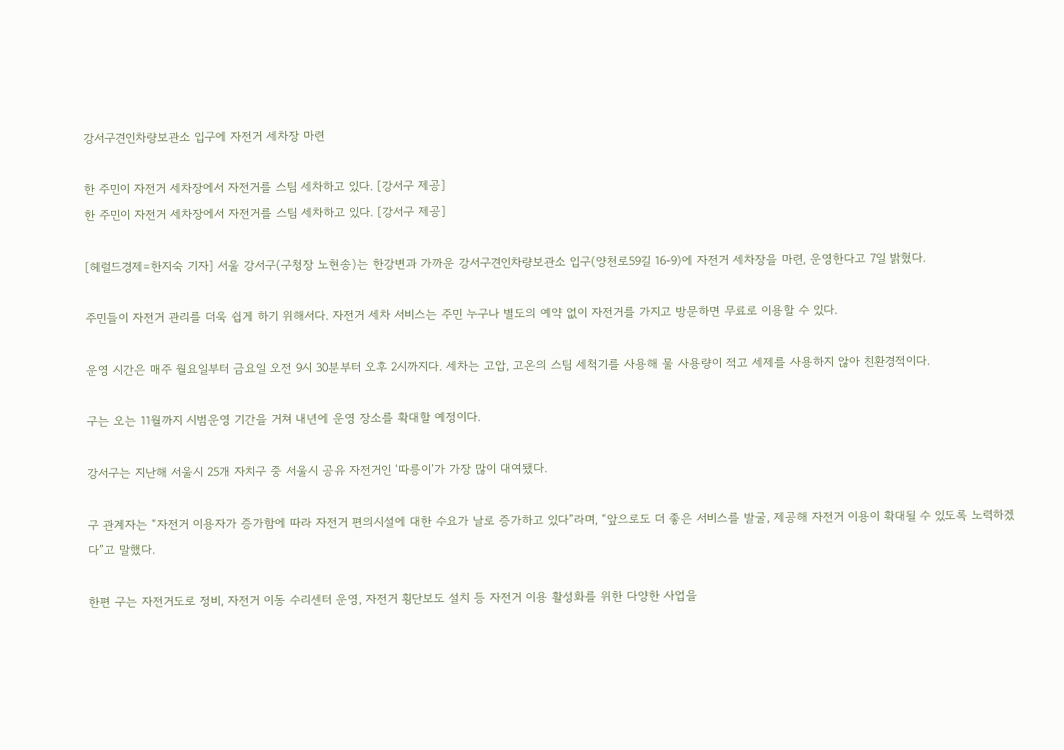강서구견인차량보관소 입구에 자전거 세차장 마련

한 주민이 자전거 세차장에서 자전거를 스팀 세차하고 있다. [강서구 제공]
한 주민이 자전거 세차장에서 자전거를 스팀 세차하고 있다. [강서구 제공]

[헤럴드경제=한지숙 기자] 서울 강서구(구청장 노현송)는 한강변과 가까운 강서구견인차량보관소 입구(양천로59길 16-9)에 자전거 세차장을 마련, 운영한다고 7일 밝혔다.

주민들이 자전거 관리를 더욱 쉽게 하기 위해서다. 자전거 세차 서비스는 주민 누구나 별도의 예약 없이 자전거를 가지고 방문하면 무료로 이용할 수 있다.

운영 시간은 매주 월요일부터 금요일 오전 9시 30분부터 오후 2시까지다. 세차는 고압, 고온의 스팀 세척기를 사용해 물 사용량이 적고 세제를 사용하지 않아 친환경적이다.

구는 오는 11월까지 시범운영 기간을 거쳐 내년에 운영 장소를 확대할 예정이다.

강서구는 지난해 서울시 25개 자치구 중 서울시 공유 자전거인 ‘따릉이’가 가장 많이 대여됐다.

구 관계자는 “자전거 이용자가 증가함에 따라 자전거 편의시설에 대한 수요가 날로 증가하고 있다”라며, “앞으로도 더 좋은 서비스를 발굴, 제공해 자전거 이용이 확대될 수 있도록 노력하겠다”고 말했다.

한편 구는 자전거도로 정비, 자전거 이동 수리센터 운영, 자전거 횡단보도 설치 등 자전거 이용 활성화를 위한 다양한 사업을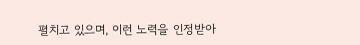펼치고 있으며, 이런 노력을 인정받아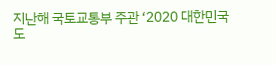지난해 국토교통부 주관 ‘2020 대한민국 도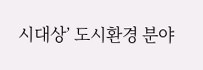시대상’ 도시환경 분야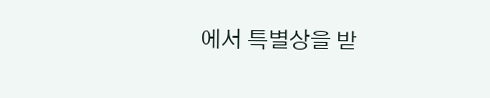에서 특별상을 받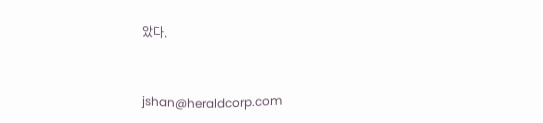았다.


jshan@heraldcorp.com